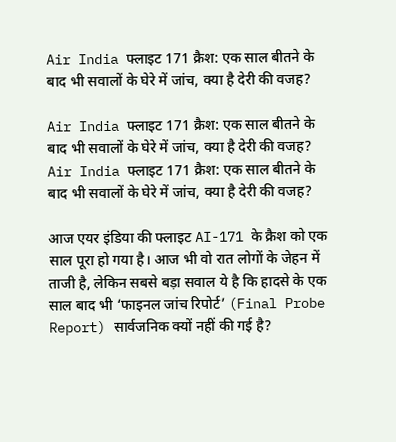Air India फ्लाइट 171 क्रैश: एक साल बीतने के बाद भी सवालों के घेरे में जांच, क्या है देरी की वजह?

Air India फ्लाइट 171 क्रैश: एक साल बीतने के बाद भी सवालों के घेरे में जांच, क्या है देरी की वजह?
Air India फ्लाइट 171 क्रैश: एक साल बीतने के बाद भी सवालों के घेरे में जांच, क्या है देरी की वजह?

आज एयर इंडिया की फ्लाइट AI-171 के क्रैश को एक साल पूरा हो गया है। आज भी वो रात लोगों के जेहन में ताजी है, लेकिन सबसे बड़ा सवाल ये है कि हादसे के एक साल बाद भी ‘फाइनल जांच रिपोर्ट’ (Final Probe Report) सार्वजनिक क्यों नहीं की गई है?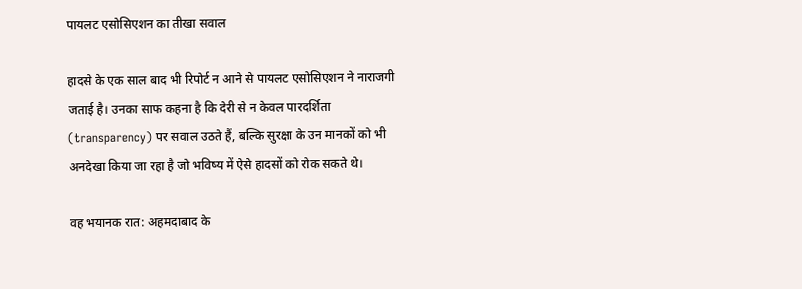पायलट एसोसिएशन का तीखा सवाल

हादसे के एक साल बाद भी रिपोर्ट न आने से पायलट एसोसिएशन ने नाराजगी जताई है। उनका साफ कहना है कि देरी से न केवल पारदर्शिता (transparency) पर सवाल उठते हैं, बल्कि सुरक्षा के उन मानकों को भी अनदेखा किया जा रहा है जो भविष्य में ऐसे हादसों को रोक सकते थे।

वह भयानक रात: अहमदाबाद के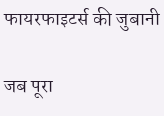फायरफाइटर्स की जुबानी

जब पूरा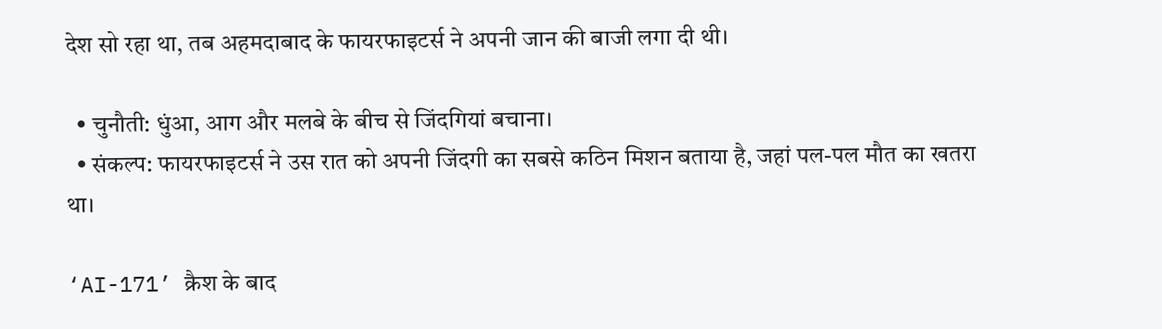देश सो रहा था, तब अहमदाबाद के फायरफाइटर्स ने अपनी जान की बाजी लगा दी थी।

  • चुनौती: धुंआ, आग और मलबे के बीच से जिंदगियां बचाना।
  • संकल्प: फायरफाइटर्स ने उस रात को अपनी जिंदगी का सबसे कठिन मिशन बताया है, जहां पल-पल मौत का खतरा था।

‘AI-171’ क्रैश के बाद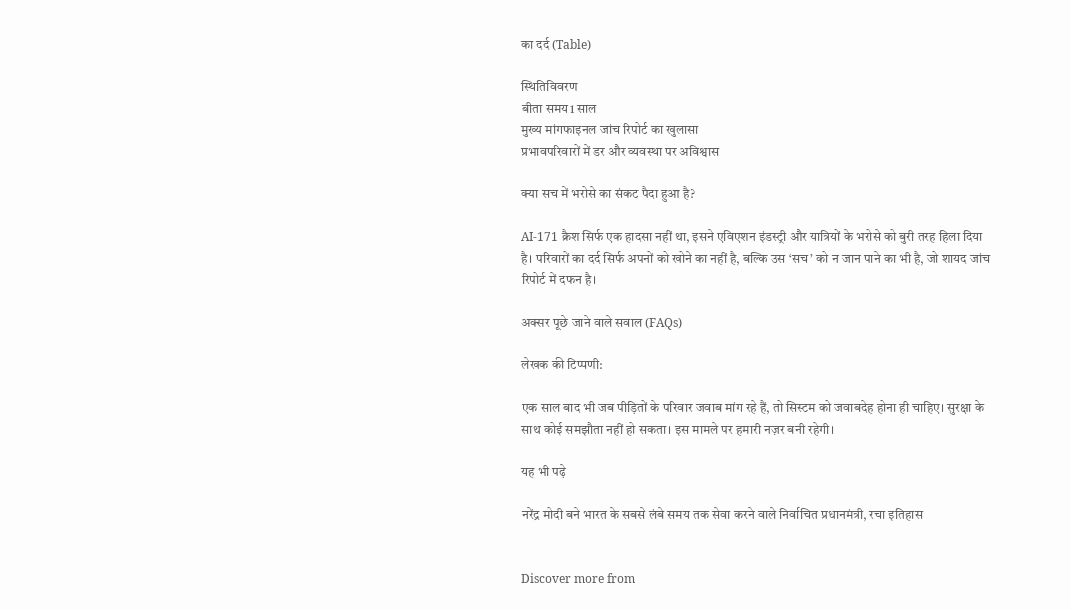का दर्द (Table)

स्थितिविवरण
बीता समय1 साल
मुख्य मांगफाइनल जांच रिपोर्ट का खुलासा
प्रभावपरिवारों में डर और व्यवस्था पर अविश्वास

क्या सच में भरोसे का संकट पैदा हुआ है?

AI-171 क्रैश सिर्फ एक हादसा नहीं था, इसने एविएशन इंडस्ट्री और यात्रियों के भरोसे को बुरी तरह हिला दिया है। परिवारों का दर्द सिर्फ अपनों को खोने का नहीं है, बल्कि उस ‘सच’ को न जान पाने का भी है, जो शायद जांच रिपोर्ट में दफन है।

अक्सर पूछे जाने वाले सवाल (FAQs)

लेखक की टिप्पणी:

एक साल बाद भी जब पीड़ितों के परिवार जवाब मांग रहे हैं, तो सिस्टम को जवाबदेह होना ही चाहिए। सुरक्षा के साथ कोई समझौता नहीं हो सकता। इस मामले पर हमारी नज़र बनी रहेगी।

यह भी पढ़े

नरेंद्र मोदी बने भारत के सबसे लंबे समय तक सेवा करने वाले निर्वाचित प्रधानमंत्री, रचा इतिहास


Discover more from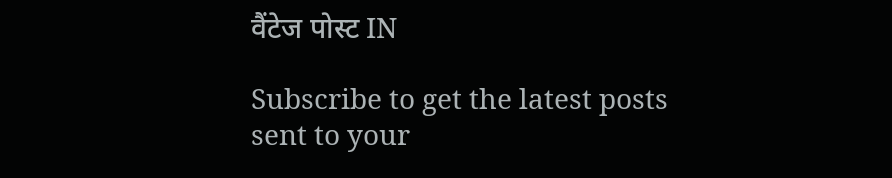वैंटेज पोस्ट IN

Subscribe to get the latest posts sent to your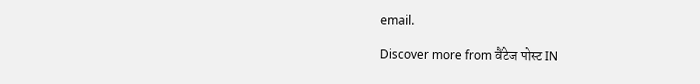email.

Discover more from वैंटेज पोस्ट IN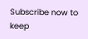Subscribe now to keep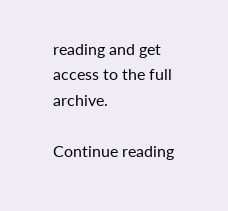reading and get access to the full archive.

Continue reading